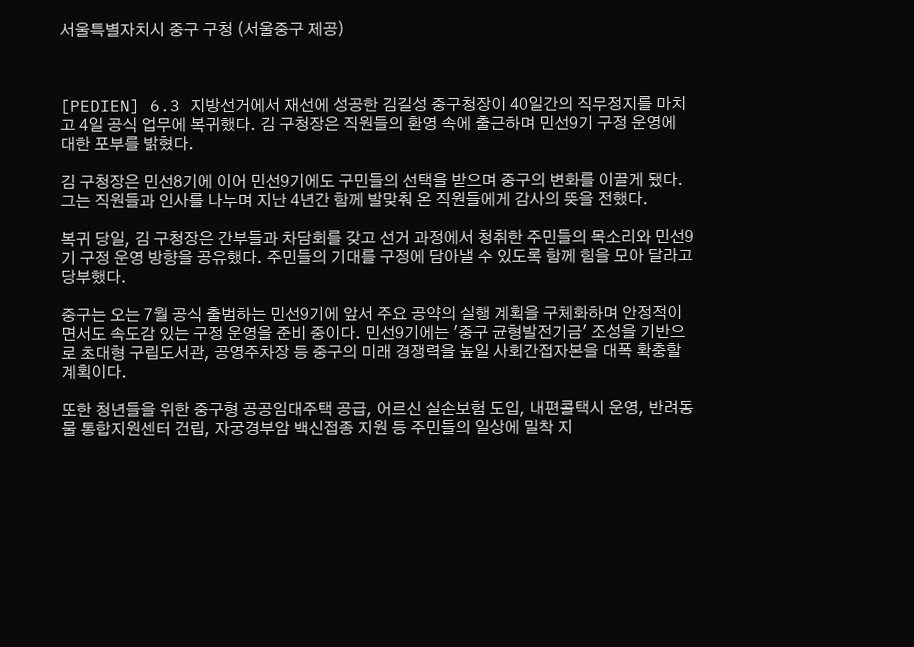서울특별자치시 중구 구청 (서울중구 제공)



[PEDIEN] 6.3 지방선거에서 재선에 성공한 김길성 중구청장이 40일간의 직무정지를 마치고 4일 공식 업무에 복귀했다. 김 구청장은 직원들의 환영 속에 출근하며 민선9기 구정 운영에 대한 포부를 밝혔다.

김 구청장은 민선8기에 이어 민선9기에도 구민들의 선택을 받으며 중구의 변화를 이끌게 됐다. 그는 직원들과 인사를 나누며 지난 4년간 함께 발맞춰 온 직원들에게 감사의 뜻을 전했다.

복귀 당일, 김 구청장은 간부들과 차담회를 갖고 선거 과정에서 청취한 주민들의 목소리와 민선9기 구정 운영 방향을 공유했다. 주민들의 기대를 구정에 담아낼 수 있도록 함께 힘을 모아 달라고 당부했다.

중구는 오는 7월 공식 출범하는 민선9기에 앞서 주요 공약의 실행 계획을 구체화하며 안정적이면서도 속도감 있는 구정 운영을 준비 중이다. 민선9기에는 '중구 균형발전기금' 조성을 기반으로 초대형 구립도서관, 공영주차장 등 중구의 미래 경쟁력을 높일 사회간접자본을 대폭 확충할 계획이다.

또한 청년들을 위한 중구형 공공임대주택 공급, 어르신 실손보험 도입, 내편콜택시 운영, 반려동물 통합지원센터 건립, 자궁경부암 백신접종 지원 등 주민들의 일상에 밀착 지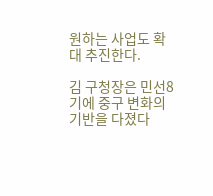원하는 사업도 확대 추진한다.

김 구청장은 민선8기에 중구 변화의 기반을 다졌다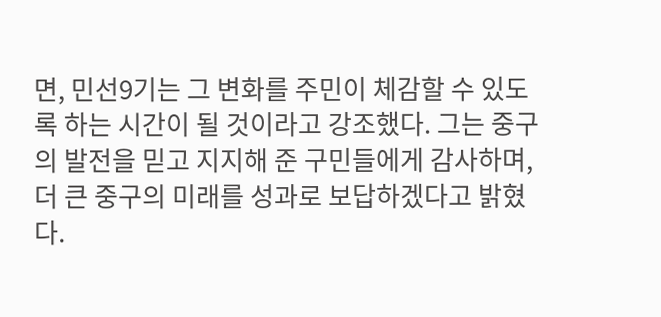면, 민선9기는 그 변화를 주민이 체감할 수 있도록 하는 시간이 될 것이라고 강조했다. 그는 중구의 발전을 믿고 지지해 준 구민들에게 감사하며, 더 큰 중구의 미래를 성과로 보답하겠다고 밝혔다.